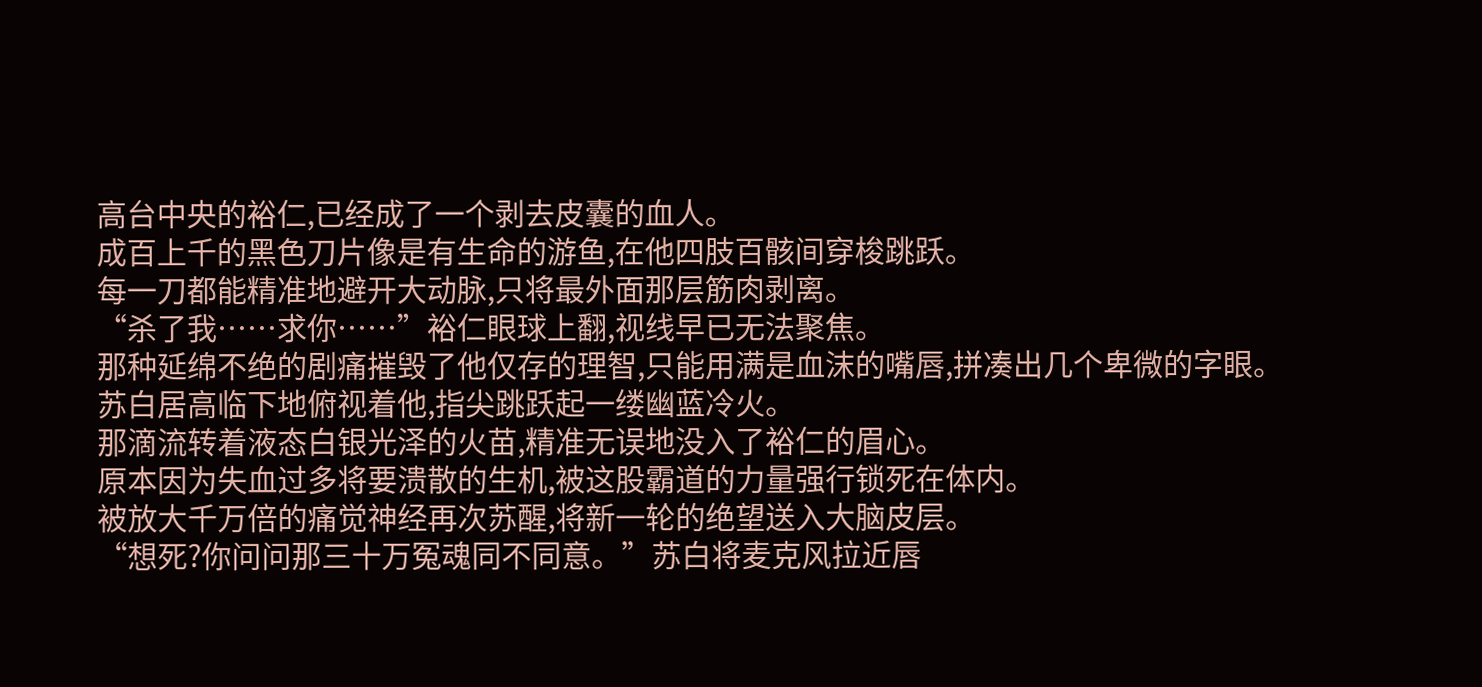高台中央的裕仁,已经成了一个剥去皮囊的血人。
成百上千的黑色刀片像是有生命的游鱼,在他四肢百骸间穿梭跳跃。
每一刀都能精准地避开大动脉,只将最外面那层筋肉剥离。
“杀了我……求你……”裕仁眼球上翻,视线早已无法聚焦。
那种延绵不绝的剧痛摧毁了他仅存的理智,只能用满是血沫的嘴唇,拼凑出几个卑微的字眼。
苏白居高临下地俯视着他,指尖跳跃起一缕幽蓝冷火。
那滴流转着液态白银光泽的火苗,精准无误地没入了裕仁的眉心。
原本因为失血过多将要溃散的生机,被这股霸道的力量强行锁死在体内。
被放大千万倍的痛觉神经再次苏醒,将新一轮的绝望送入大脑皮层。
“想死?你问问那三十万冤魂同不同意。”苏白将麦克风拉近唇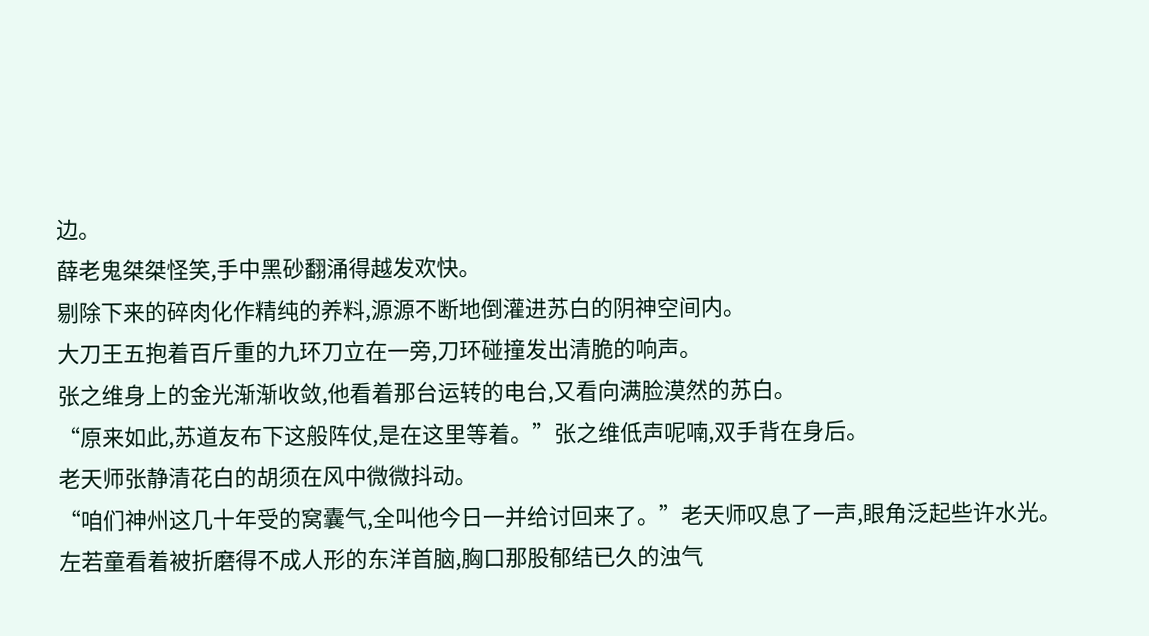边。
薛老鬼桀桀怪笑,手中黑砂翻涌得越发欢快。
剔除下来的碎肉化作精纯的养料,源源不断地倒灌进苏白的阴神空间内。
大刀王五抱着百斤重的九环刀立在一旁,刀环碰撞发出清脆的响声。
张之维身上的金光渐渐收敛,他看着那台运转的电台,又看向满脸漠然的苏白。
“原来如此,苏道友布下这般阵仗,是在这里等着。”张之维低声呢喃,双手背在身后。
老天师张静清花白的胡须在风中微微抖动。
“咱们神州这几十年受的窝囊气,全叫他今日一并给讨回来了。”老天师叹息了一声,眼角泛起些许水光。
左若童看着被折磨得不成人形的东洋首脑,胸口那股郁结已久的浊气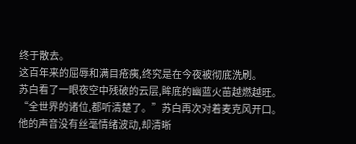终于散去。
这百年来的屈辱和满目疮痍,终究是在今夜被彻底洗刷。
苏白看了一眼夜空中残破的云层,眸底的幽蓝火苗越燃越旺。
“全世界的诸位,都听清楚了。”苏白再次对着麦克风开口。
他的声音没有丝毫情绪波动,却清晰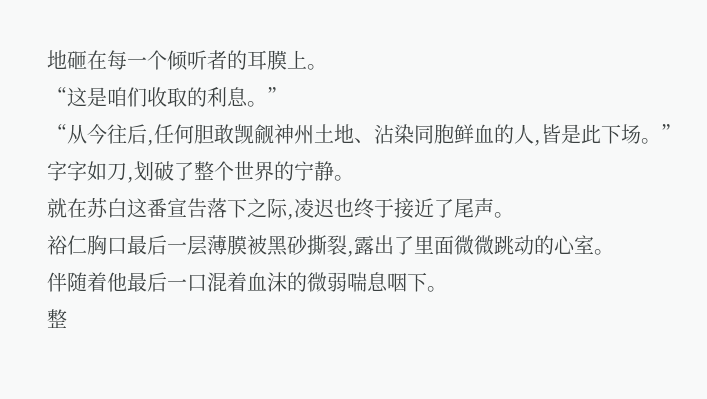地砸在每一个倾听者的耳膜上。
“这是咱们收取的利息。”
“从今往后,任何胆敢觊觎神州土地、沾染同胞鲜血的人,皆是此下场。”
字字如刀,划破了整个世界的宁静。
就在苏白这番宣告落下之际,凌迟也终于接近了尾声。
裕仁胸口最后一层薄膜被黑砂撕裂,露出了里面微微跳动的心室。
伴随着他最后一口混着血沫的微弱喘息咽下。
整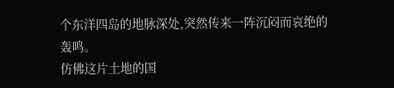个东洋四岛的地脉深处,突然传来一阵沉闷而哀绝的轰鸣。
仿佛这片土地的国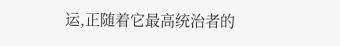运,正随着它最高统治者的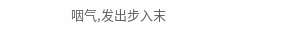咽气,发出步入末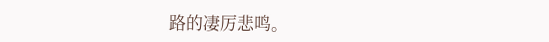路的凄厉悲鸣。